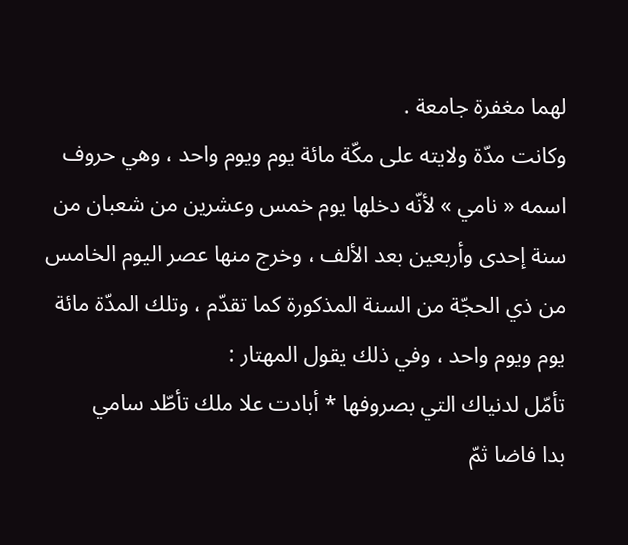لهما مغفرة جامعة .
وكانت مدّة ولايته على مكّة مائة يوم ويوم واحد ، وهي حروف اسمه « نامي » لأنّه دخلها يوم خمس وعشرين من شعبان من سنة إحدى وأربعين بعد الألف ، وخرج منها عصر اليوم الخامس من ذي الحجّة من السنة المذكورة كما تقدّم ، وتلك المدّة مائة يوم ويوم واحد ، وفي ذلك يقول المهتار :
تأمّل لدنياك التي بصروفها * أبادت علا ملك تأطّد سامي
بدا فاضا ثمّ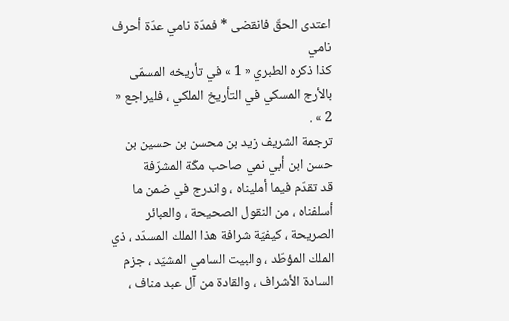اعتدى الحقّ فانقضى * فمدّة نامي عدّة أحرف نامي
كذا ذكره الطبري « 1 » في تأريخه المسمّى بالأرج المسكي في التأريخ الملكي ، فليراجع « 2 » .
ترجمة الشريف زيد بن محسن بن حسين بن حسن ابن أبي نمي صاحب مكّة المشرّفة
قد تقدّم فيما أمليناه ، واندرج في ضمن ما أسلفناه ، من النقول الصحيحة ، والعبائر الصريحة ، كيفيّة شرافة هذا الملك المسدّد ، ذي الملك المؤطّد ، والبيت السامي المشيّد ، جزم السادة الأشراف ، والقادة من آل عبد مناف ،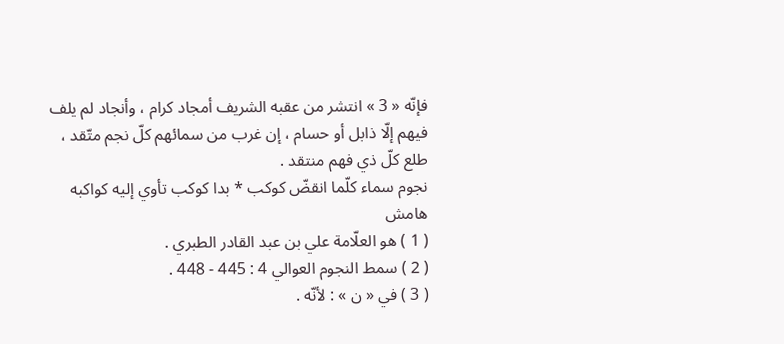فإنّه « 3 » انتشر من عقبه الشريف أمجاد كرام ، وأنجاد لم يلف فيهم إلّا ذابل أو حسام ، إن غرب من سمائهم كلّ نجم متّقد ، طلع كلّ ذي فهم منتقد .
نجوم سماء كلّما انقضّ كوكب * بدا كوكب تأوي إليه كواكبه
هامش
( 1 ) هو العلّامة علي بن عبد القادر الطبري .
( 2 ) سمط النجوم العوالي 4 : 445 - 448 .
( 3 ) في « ن » : لأنّه .